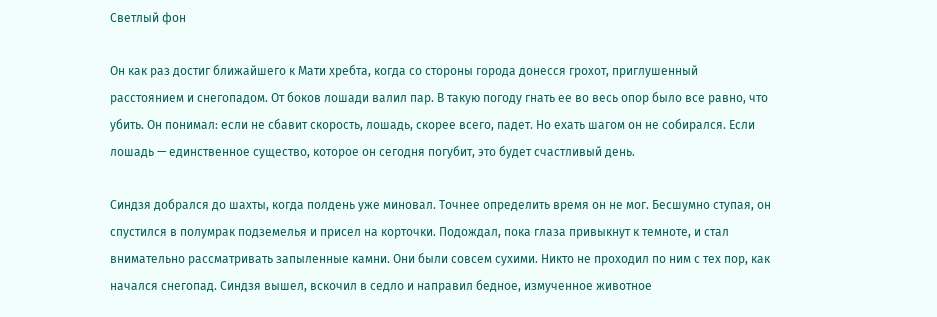Светлый фон

Он как раз достиг ближайшего к Мати хребта, когда со стороны города донесся грохот, приглушенный расстоянием и снегопадом. От боков лошади валил пар. В такую погоду гнать ее во весь опор было все равно, что убить. Он понимал: если не сбавит скорость, лошадь, скорее всего, падет. Но ехать шагом он не собирался. Если лошадь — единственное существо, которое он сегодня погубит, это будет счастливый день.

Синдзя добрался до шахты, когда полдень уже миновал. Точнее определить время он не мог. Бесшумно ступая, он спустился в полумрак подземелья и присел на корточки. Подождал, пока глаза привыкнут к темноте, и стал внимательно рассматривать запыленные камни. Они были совсем сухими. Никто не проходил по ним с тех пор, как начался снегопад. Синдзя вышел, вскочил в седло и направил бедное, измученное животное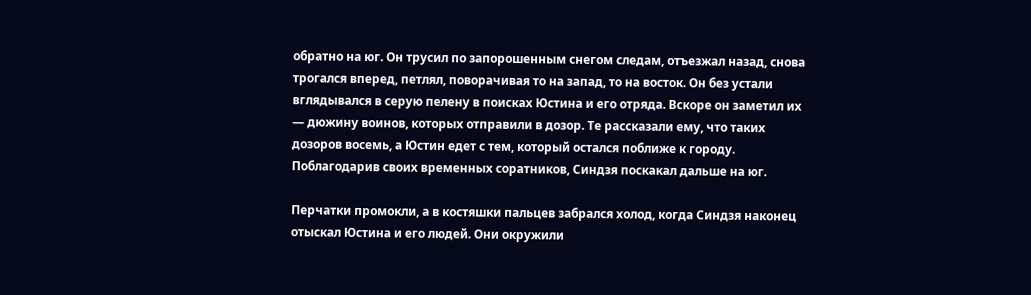обратно на юг. Он трусил по запорошенным снегом следам, отъезжал назад, снова трогался вперед, петлял, поворачивая то на запад, то на восток. Он без устали вглядывался в серую пелену в поисках Юстина и его отряда. Вскоре он заметил их — дюжину воинов, которых отправили в дозор. Те рассказали ему, что таких дозоров восемь, а Юстин едет с тем, который остался поближе к городу. Поблагодарив своих временных соратников, Синдзя поскакал дальше на юг.

Перчатки промокли, а в костяшки пальцев забрался холод, когда Синдзя наконец отыскал Юстина и его людей. Они окружили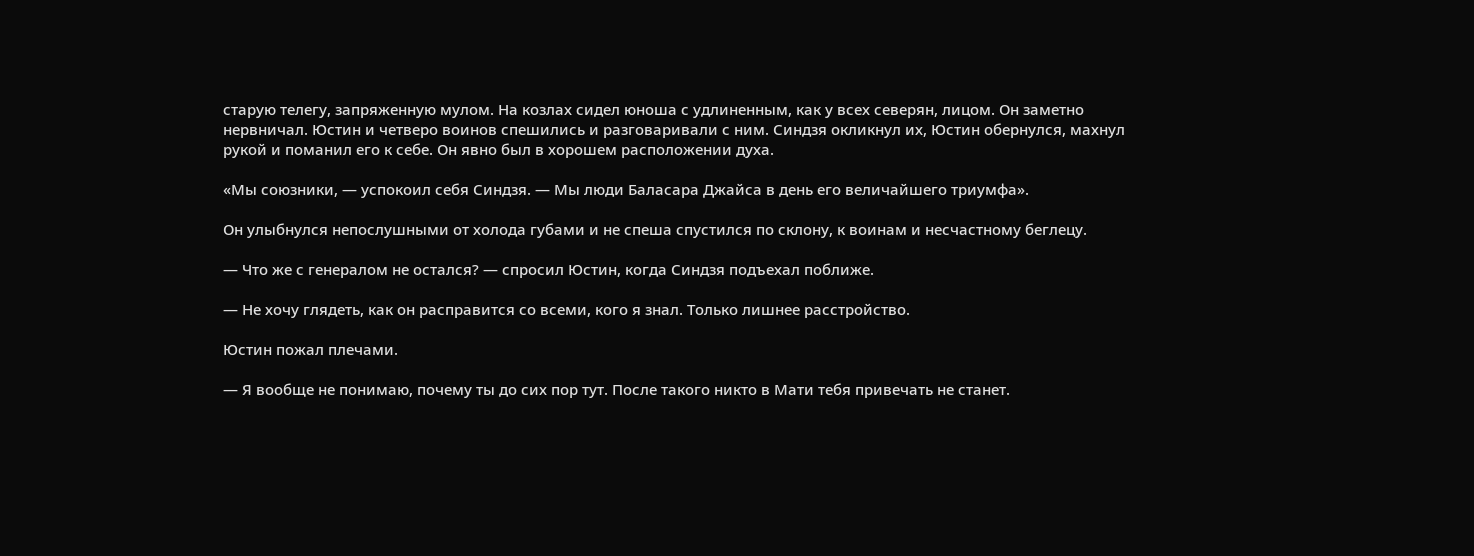старую телегу, запряженную мулом. На козлах сидел юноша с удлиненным, как у всех северян, лицом. Он заметно нервничал. Юстин и четверо воинов спешились и разговаривали с ним. Синдзя окликнул их, Юстин обернулся, махнул рукой и поманил его к себе. Он явно был в хорошем расположении духа.

«Мы союзники, — успокоил себя Синдзя. — Мы люди Баласара Джайса в день его величайшего триумфа».

Он улыбнулся непослушными от холода губами и не спеша спустился по склону, к воинам и несчастному беглецу.

— Что же с генералом не остался? — спросил Юстин, когда Синдзя подъехал поближе.

— Не хочу глядеть, как он расправится со всеми, кого я знал. Только лишнее расстройство.

Юстин пожал плечами.

— Я вообще не понимаю, почему ты до сих пор тут. После такого никто в Мати тебя привечать не станет.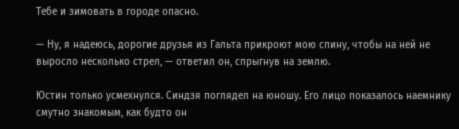Тебе и зимовать в городе опасно.

— Ну, я надеюсь, дорогие друзья из Гальта прикроют мою спину, чтобы на ней не выросло несколько стрел, — ответил он, спрыгнув на землю.

Юстин только усмехнулся. Синдзя поглядел на юношу. Его лицо показалось наемнику смутно знакомым, как будто он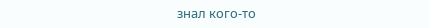знал кого-то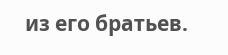из его братьев.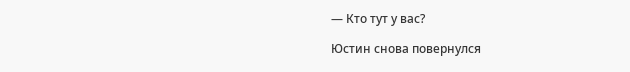— Кто тут у вас?

Юстин снова повернулся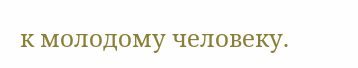к молодому человеку.